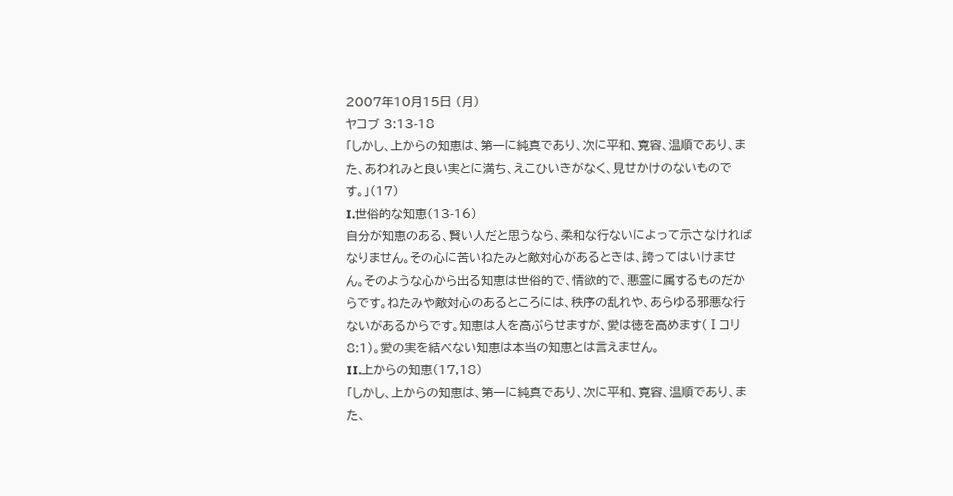2007年10月15日 (月)
ヤコブ 3:13-18
「しかし、上からの知恵は、第一に純真であり、次に平和、寛容、温順であり、また、あわれみと良い実とに満ち、えこひいきがなく、見せかけのないものです。」(17)
I.世俗的な知恵(13-16)
自分が知恵のある、賢い人だと思うなら、柔和な行ないによって示さなければなりません。その心に苦いねたみと敵対心があるときは、誇ってはいけません。そのような心から出る知恵は世俗的で、情欲的で、悪霊に属するものだからです。ねたみや敵対心のあるところには、秩序の乱れや、あらゆる邪悪な行ないがあるからです。知恵は人を高ぶらせますが、愛は徳を高めます(Ⅰコリ8:1)。愛の実を結べない知恵は本当の知恵とは言えません。
II.上からの知恵(17,18)
「しかし、上からの知恵は、第一に純真であり、次に平和、寛容、温順であり、また、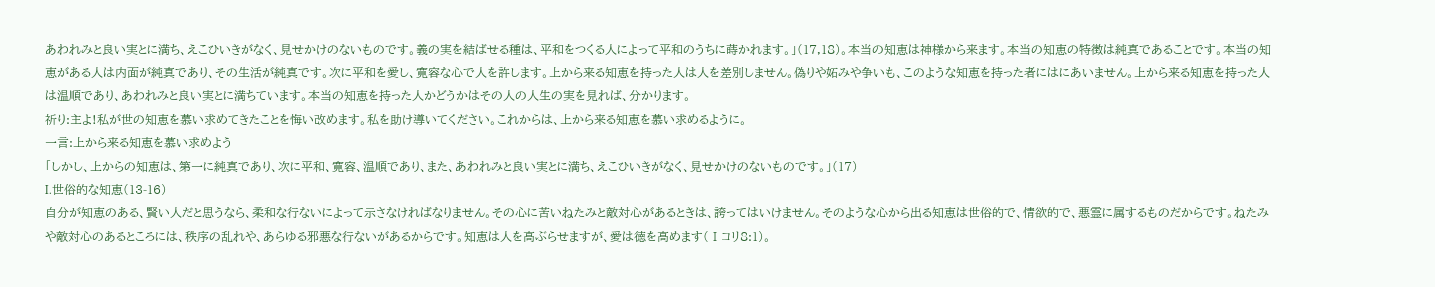あわれみと良い実とに満ち、えこひいきがなく、見せかけのないものです。義の実を結ばせる種は、平和をつくる人によって平和のうちに蒔かれます。」(17,18)。本当の知恵は神様から来ます。本当の知恵の特徴は純真であることです。本当の知恵がある人は内面が純真であり、その生活が純真です。次に平和を愛し、寛容な心で人を許します。上から来る知恵を持った人は人を差別しません。偽りや妬みや争いも、このような知恵を持った者にはにあいません。上から来る知恵を持った人は温順であり、あわれみと良い実とに満ちています。本当の知恵を持った人かどうかはその人の人生の実を見れば、分かります。
祈り:主よ!私が世の知恵を慕い求めてきたことを悔い改めます。私を助け導いてください。これからは、上から来る知恵を慕い求めるように。
一言:上から来る知恵を慕い求めよう
「しかし、上からの知恵は、第一に純真であり、次に平和、寛容、温順であり、また、あわれみと良い実とに満ち、えこひいきがなく、見せかけのないものです。」(17)
I.世俗的な知恵(13-16)
自分が知恵のある、賢い人だと思うなら、柔和な行ないによって示さなければなりません。その心に苦いねたみと敵対心があるときは、誇ってはいけません。そのような心から出る知恵は世俗的で、情欲的で、悪霊に属するものだからです。ねたみや敵対心のあるところには、秩序の乱れや、あらゆる邪悪な行ないがあるからです。知恵は人を高ぶらせますが、愛は徳を高めます(Ⅰコリ8:1)。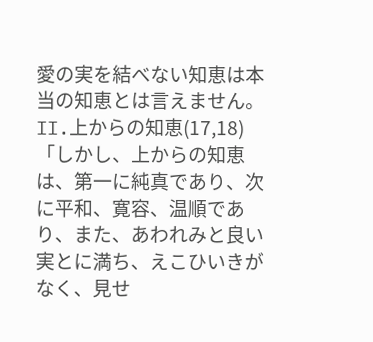愛の実を結べない知恵は本当の知恵とは言えません。
II.上からの知恵(17,18)
「しかし、上からの知恵は、第一に純真であり、次に平和、寛容、温順であり、また、あわれみと良い実とに満ち、えこひいきがなく、見せ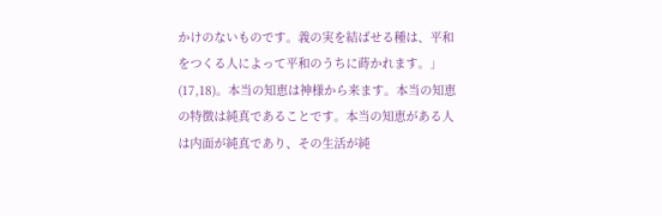かけのないものです。義の実を結ばせる種は、平和をつくる人によって平和のうちに蒔かれます。」(17,18)。本当の知恵は神様から来ます。本当の知恵の特徴は純真であることです。本当の知恵がある人は内面が純真であり、その生活が純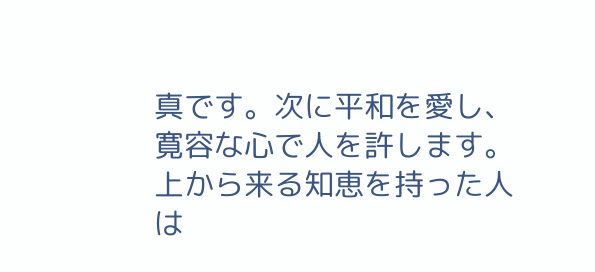真です。次に平和を愛し、寛容な心で人を許します。上から来る知恵を持った人は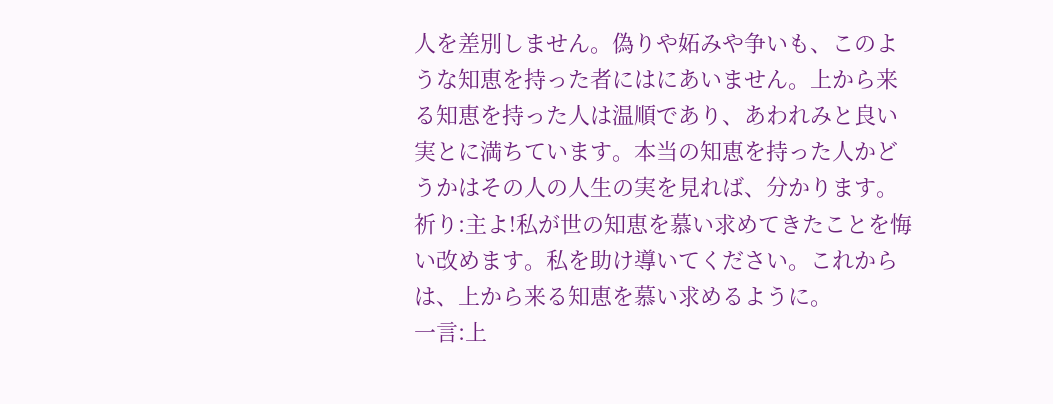人を差別しません。偽りや妬みや争いも、このような知恵を持った者にはにあいません。上から来る知恵を持った人は温順であり、あわれみと良い実とに満ちています。本当の知恵を持った人かどうかはその人の人生の実を見れば、分かります。
祈り:主よ!私が世の知恵を慕い求めてきたことを悔い改めます。私を助け導いてください。これからは、上から来る知恵を慕い求めるように。
一言:上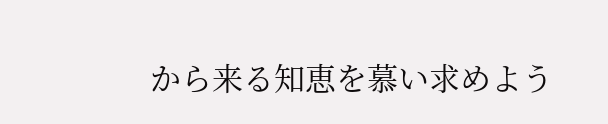から来る知恵を慕い求めよう